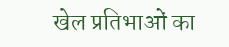खेल प्रतिभाओं का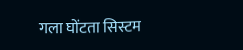गला घोंटता सिस्टम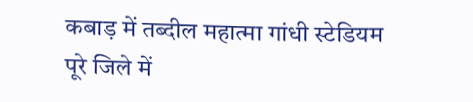कबाड़ में तब्दील महात्मा गांधी स्टेडियम
पूरे जिले में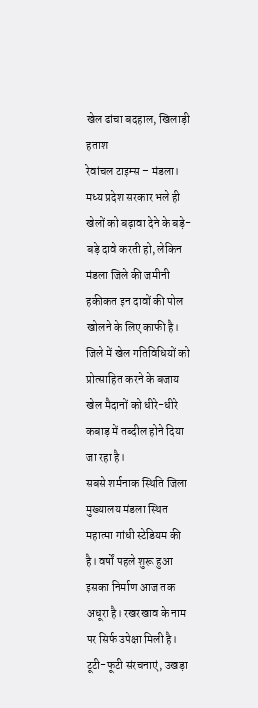खेल ढांचा बदहाल, खिलाड़ी हताश
रेवांचल टाइम्स – मंडला। मध्य प्रदेश सरकार भले ही खेलों को बढ़ावा देने के बड़े-बड़े दावे करती हो, लेकिन मंडला जिले की जमीनी हकीकत इन दावों की पोल खोलने के लिए काफी है। जिले में खेल गतिविधियों को प्रोत्साहित करने के बजाय खेल मैदानों को धीरे-धीरे कबाड़ में तब्दील होने दिया जा रहा है।
सबसे शर्मनाक स्थिति जिला मुख्यालय मंडला स्थित महात्मा गांधी स्टेडियम की है। वर्षों पहले शुरू हुआ इसका निर्माण आज तक अधूरा है। रखरखाव के नाम पर सिर्फ उपेक्षा मिली है। टूटी-फूटी संरचनाएं, उखड़ा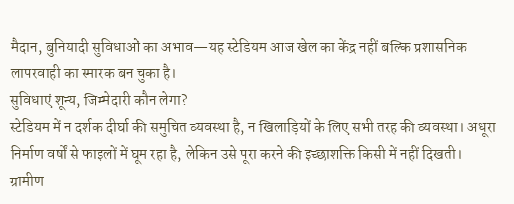मैदान, बुनियादी सुविधाओं का अभाव—यह स्टेडियम आज खेल का केंद्र नहीं बल्कि प्रशासनिक लापरवाही का स्मारक बन चुका है।
सुविधाएं शून्य, जिम्मेदारी कौन लेगा?
स्टेडियम में न दर्शक दीर्घा की समुचित व्यवस्था है, न खिलाड़ियों के लिए सभी तरह की व्यवस्था। अधूरा निर्माण वर्षों से फाइलों में घूम रहा है, लेकिन उसे पूरा करने की इच्छाशक्ति किसी में नहीं दिखती।
ग्रामीण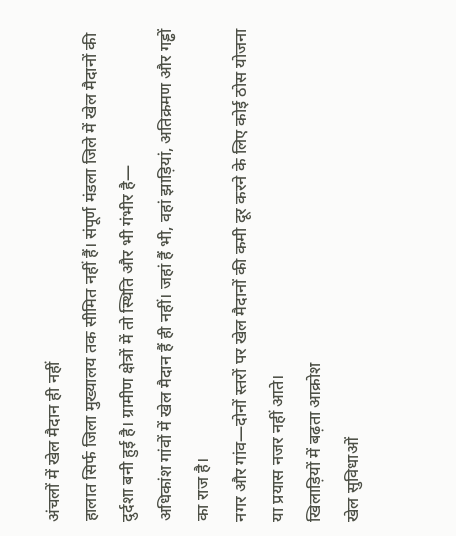अंचलों में खेल मैदान ही नहीं
हालात सिर्फ जिला मुख्यालय तक सीमित नहीं हैं। संपूर्ण मंडला जिले में खेल मैदानों की दुर्दशा बनी हुई है। ग्रामीण क्षेत्रों में तो स्थिति और भी गंभीर है—
अधिकांश गांवों में खेल मैदान हैं ही नहीं। जहां हैं भी, वहां झाड़ियां, अतिक्रमण और गड्ढों का राज है।
नगर और गांव—दोनों स्तरों पर खेल मैदानों की कमी दूर करने के लिए कोई ठोस योजना या प्रयास नजर नहीं आते।
खिलाड़ियों में बढ़ता आक्रोश
खेल सुविधाओं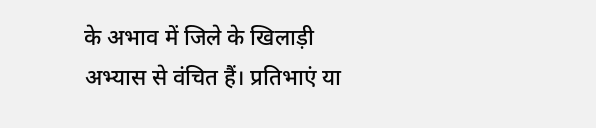के अभाव में जिले के खिलाड़ी अभ्यास से वंचित हैं। प्रतिभाएं या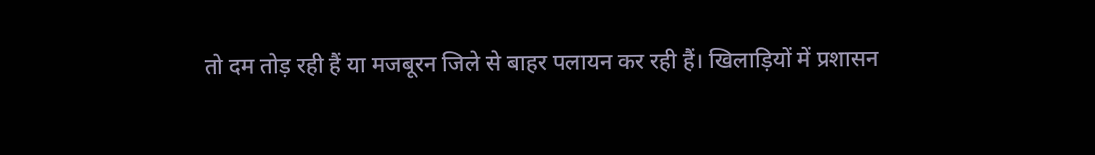तो दम तोड़ रही हैं या मजबूरन जिले से बाहर पलायन कर रही हैं। खिलाड़ियों में प्रशासन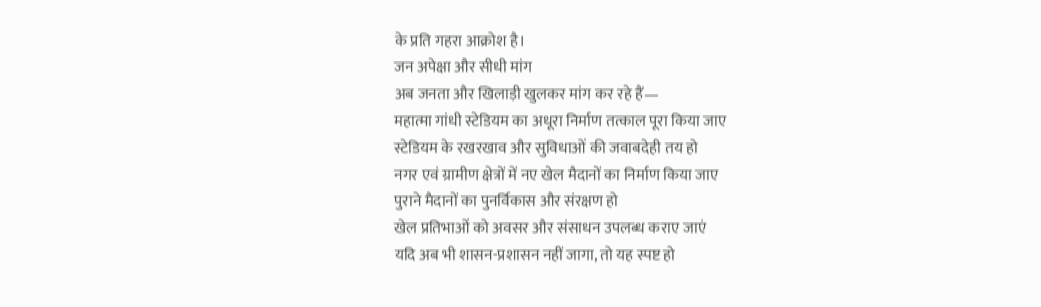के प्रति गहरा आक्रोश है।
जन अपेक्षा और सीधी मांग
अब जनता और खिलाड़ी खुलकर मांग कर रहे हैं—
महात्मा गांधी स्टेडियम का अधूरा निर्माण तत्काल पूरा किया जाए
स्टेडियम के रखरखाव और सुविधाओं की जवाबदेही तय हो
नगर एवं ग्रामीण क्षेत्रों में नए खेल मैदानों का निर्माण किया जाए
पुराने मैदानों का पुनर्विकास और संरक्षण हो
खेल प्रतिभाओं को अवसर और संसाधन उपलब्ध कराए जाएं
यदि अब भी शासन-प्रशासन नहीं जागा, तो यह स्पष्ट हो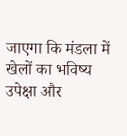जाएगा कि मंडला में खेलों का भविष्य उपेक्षा और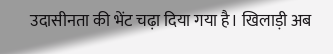उदासीनता की भेंट चढ़ा दिया गया है। खिलाड़ी अब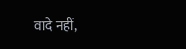वादे नहीं,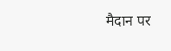मैदान पर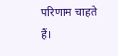परिणाम चाहते हैं।